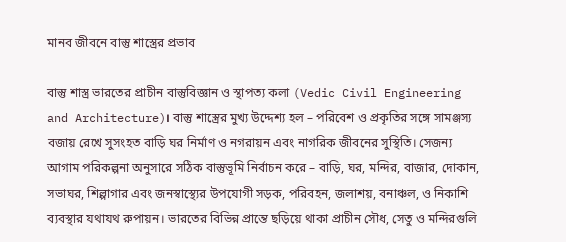মানব জীবনে বাস্তু শাস্ত্রের প্রভাব

বাস্তু শাস্ত্র ভারতের প্রাচীন বাস্তুবিজ্ঞান ও স্থাপত্য কলা (Vedic Civil Engineering and Architecture)। বাস্তু শাস্ত্রের মুখ্য উদ্দেশ্য হল – পরিবেশ ও প্রকৃতির সঙ্গে সামঞ্জস্য বজায় রেখে সুসংহত বাড়ি ঘর নির্মাণ ও নগরায়ন এবং নাগরিক জীবনের সুস্থিতি। সেজন্য আগাম পরিকল্পনা অনুসারে সঠিক বাস্তুভূমি নির্বাচন করে – বাড়ি, ঘর, মন্দির, বাজার, দোকান, সভাঘর, শিল্পাগার এবং জনস্বাস্থ্যের উপযোগী সড়ক, পরিবহন, জলাশয়, বনাঞ্চল, ও নিকাশি ব্যবস্থার যথাযথ রুপায়ন। ভারতের বিভিন্ন প্রান্তে ছড়িয়ে থাকা প্রাচীন সৌধ, সেতু ও মন্দিরগুলি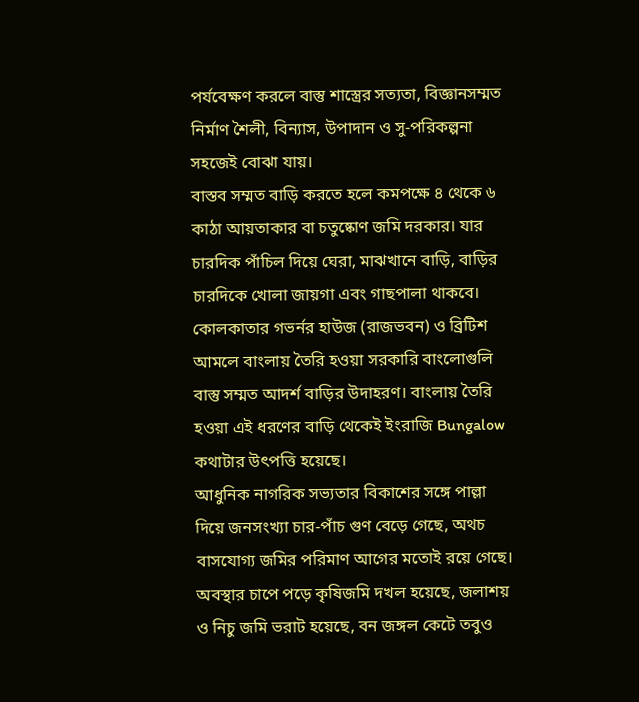পর্যবেক্ষণ করলে বাস্তু শাস্ত্রের সত্যতা, বিজ্ঞানসম্মত নির্মাণ শৈলী, বিন্যাস, উপাদান ও সু-পরিকল্পনা সহজেই বোঝা যায়।
বাস্তব সম্মত বাড়ি করতে হলে কমপক্ষে ৪ থেকে ৬ কাঠা আয়তাকার বা চতুষ্কোণ জমি দরকার। যার চারদিক পাঁচিল দিয়ে ঘেরা, মাঝখানে বাড়ি, বাড়ির চারদিকে খোলা জায়গা এবং গাছপালা থাকবে। কোলকাতার গভর্নর হাউজ (রাজভবন) ও ব্রিটিশ আমলে বাংলায় তৈরি হওয়া সরকারি বাংলোগুলি বাস্তু সম্মত আদর্শ বাড়ির উদাহরণ। বাংলায় তৈরি হওয়া এই ধরণের বাড়ি থেকেই ইংরাজি Bungalow কথাটার উৎপত্তি হয়েছে।
আধুনিক নাগরিক সভ্যতার বিকাশের সঙ্গে পাল্লা দিয়ে জনসংখ্যা চার-পাঁচ গুণ বেড়ে গেছে, অথচ বাসযোগ্য জমির পরিমাণ আগের মতোই রয়ে গেছে। অবস্থার চাপে পড়ে কৃষিজমি দখল হয়েছে, জলাশয় ও নিচু জমি ভরাট হয়েছে, বন জঙ্গল কেটে তবুও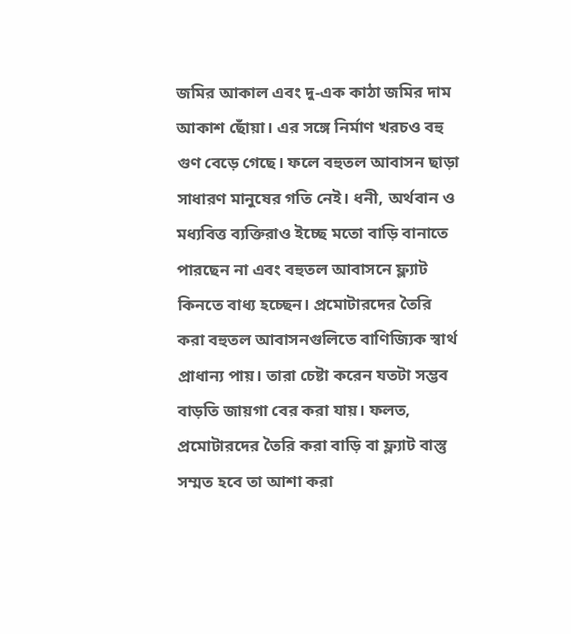জমির আকাল এবং দু-এক কাঠা জমির দাম আকাশ ছোঁয়া। এর সঙ্গে নির্মাণ খরচও বহু গুণ বেড়ে গেছে। ফলে বহুতল আবাসন ছাড়া সাধারণ মানুষের গতি নেই। ধনী, অর্থবান ও মধ্যবিত্ত ব্যক্তিরাও ইচ্ছে মতো বাড়ি বানাতে পারছেন না এবং বহুতল আবাসনে ফ্ল্যাট কিনতে বাধ্য হচ্ছেন। প্রমোটারদের তৈরি করা বহুতল আবাসনগুলিতে বাণিজ্যিক স্বার্থ প্রাধান্য পায়। তারা চেষ্টা করেন যতটা সম্ভব বাড়তি জায়গা বের করা যায়। ফলত, প্রমোটারদের তৈরি করা বাড়ি বা ফ্ল্যাট বাস্তু সম্মত হবে তা আশা করা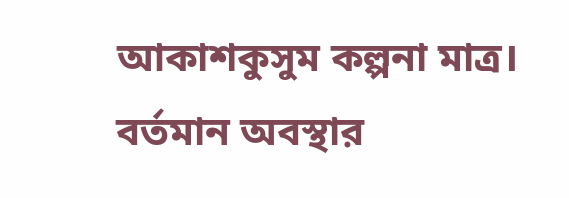আকাশকুসুম কল্পনা মাত্র।
বর্তমান অবস্থার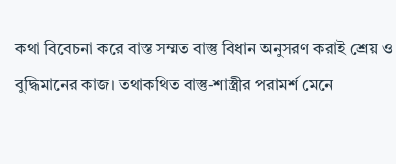কথা বিবেচনা করে বাস্ত সম্মত বাস্তু বিধান অনুসরণ করাই শ্রেয় ও বুদ্ধিমানের কাজ। তথাকথিত বাস্তু-শাস্ত্রীর পরামর্শ মেনে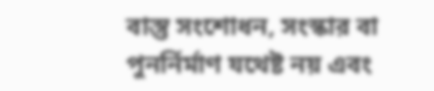বাস্তু সংশোধন, সংস্কার বা পুনর্নির্মাণ যথেষ্ট নয় এবং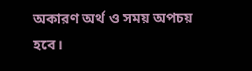অকারণ অর্থ ও সময় অপচয় হবে।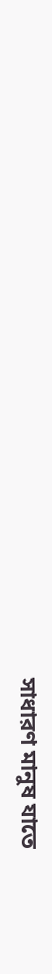সাধারণ মানুষ যাতে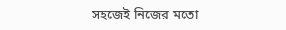সহজেই নিজের মতো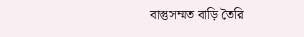বাস্তুসম্মত বাড়ি তৈরি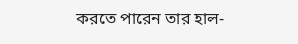করতে পারেন তার হাল-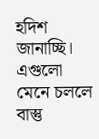হদিশ জানাচ্ছি। এগুলো মেনে চললে বাস্তু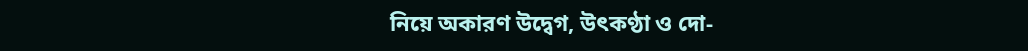নিয়ে অকারণ উদ্বেগ, উৎকণ্ঠা ও দো-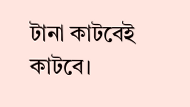টানা কাটবেই কাটবে।